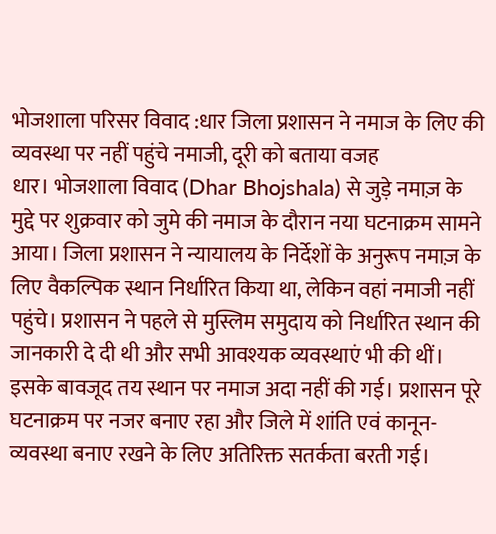भोजशाला परिसर विवाद :धार जिला प्रशासन ने नमाज के लिए की व्यवस्था पर नहीं पहुंचे नमाजी, दूरी को बताया वजह
धार। भोजशाला विवाद (Dhar Bhojshala) से जुड़े नमाज़ के मुद्दे पर शुक्रवार को जुमे की नमाज के दौरान नया घटनाक्रम सामने आया। जिला प्रशासन ने न्यायालय के निर्देशों के अनुरूप नमाज़ के लिए वैकल्पिक स्थान निर्धारित किया था, लेकिन वहां नमाजी नहीं पहुंचे। प्रशासन ने पहले से मुस्लिम समुदाय को निर्धारित स्थान की जानकारी दे दी थी और सभी आवश्यक व्यवस्थाएं भी की थीं। इसके बावजूद तय स्थान पर नमाज अदा नहीं की गई। प्रशासन पूरे घटनाक्रम पर नजर बनाए रहा और जिले में शांति एवं कानून-व्यवस्था बनाए रखने के लिए अतिरिक्त सतर्कता बरती गई।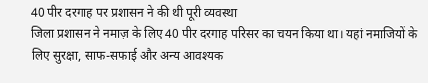40 पीर दरगाह पर प्रशासन ने की थी पूरी व्यवस्था
जिला प्रशासन ने नमाज़ के लिए 40 पीर दरगाह परिसर का चयन किया था। यहां नमाजियों के लिए सुरक्षा, साफ-सफाई और अन्य आवश्यक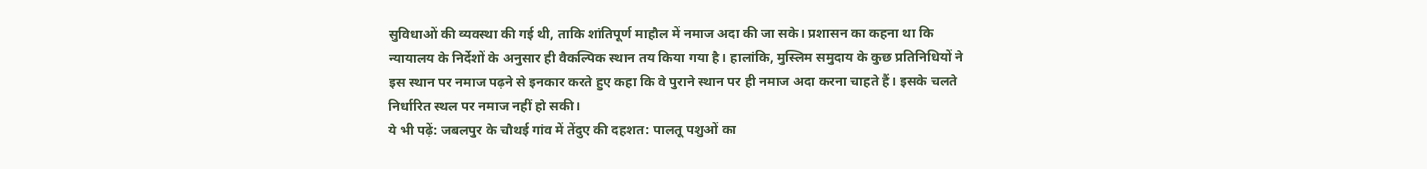सुविधाओं की व्यवस्था की गई थी, ताकि शांतिपूर्ण माहौल में नमाज अदा की जा सके। प्रशासन का कहना था कि न्यायालय के निर्देशों के अनुसार ही वैकल्पिक स्थान तय किया गया है। हालांकि, मुस्लिम समुदाय के कुछ प्रतिनिधियों ने इस स्थान पर नमाज पढ़ने से इनकार करते हुए कहा कि वे पुराने स्थान पर ही नमाज अदा करना चाहते हैं। इसके चलते निर्धारित स्थल पर नमाज नहीं हो सकी।
ये भी पढ़ें: जबलपुर के चौथई गांव में तेंदुए की दहशत: पालतू पशुओं का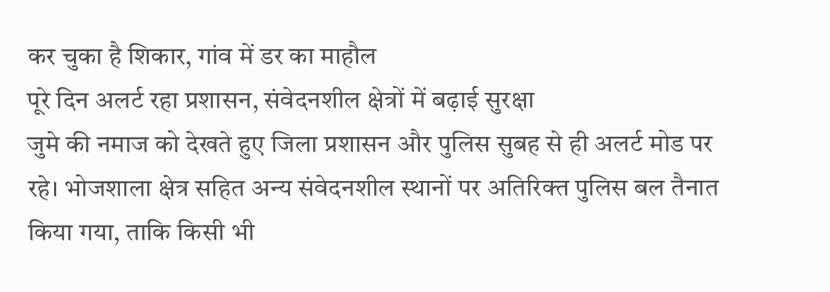कर चुका है शिकार, गांव में डर का माहौल
पूरे दिन अलर्ट रहा प्रशासन, संवेदनशील क्षेत्रों में बढ़ाई सुरक्षा
जुमे की नमाज को देखते हुए जिला प्रशासन और पुलिस सुबह से ही अलर्ट मोड पर रहे। भोजशाला क्षेत्र सहित अन्य संवेदनशील स्थानों पर अतिरिक्त पुलिस बल तैनात किया गया, ताकि किसी भी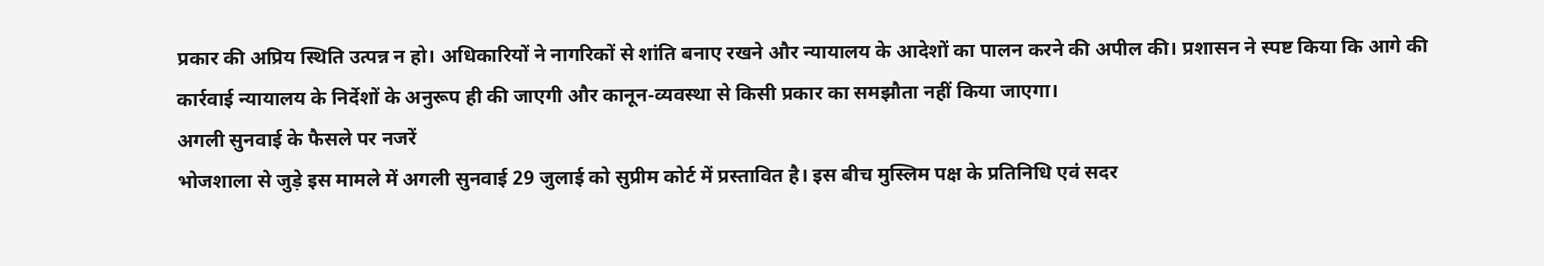प्रकार की अप्रिय स्थिति उत्पन्न न हो। अधिकारियों ने नागरिकों से शांति बनाए रखने और न्यायालय के आदेशों का पालन करने की अपील की। प्रशासन ने स्पष्ट किया कि आगे की कार्रवाई न्यायालय के निर्देशों के अनुरूप ही की जाएगी और कानून-व्यवस्था से किसी प्रकार का समझौता नहीं किया जाएगा।
अगली सुनवाई के फैसले पर नजरें
भोजशाला से जुड़े इस मामले में अगली सुनवाई 29 जुलाई को सुप्रीम कोर्ट में प्रस्तावित है। इस बीच मुस्लिम पक्ष के प्रतिनिधि एवं सदर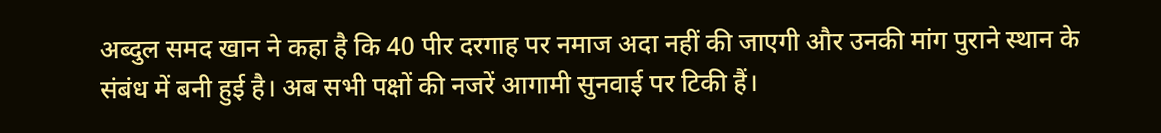अब्दुल समद खान ने कहा है कि 40 पीर दरगाह पर नमाज अदा नहीं की जाएगी और उनकी मांग पुराने स्थान के संबंध में बनी हुई है। अब सभी पक्षों की नजरें आगामी सुनवाई पर टिकी हैं।